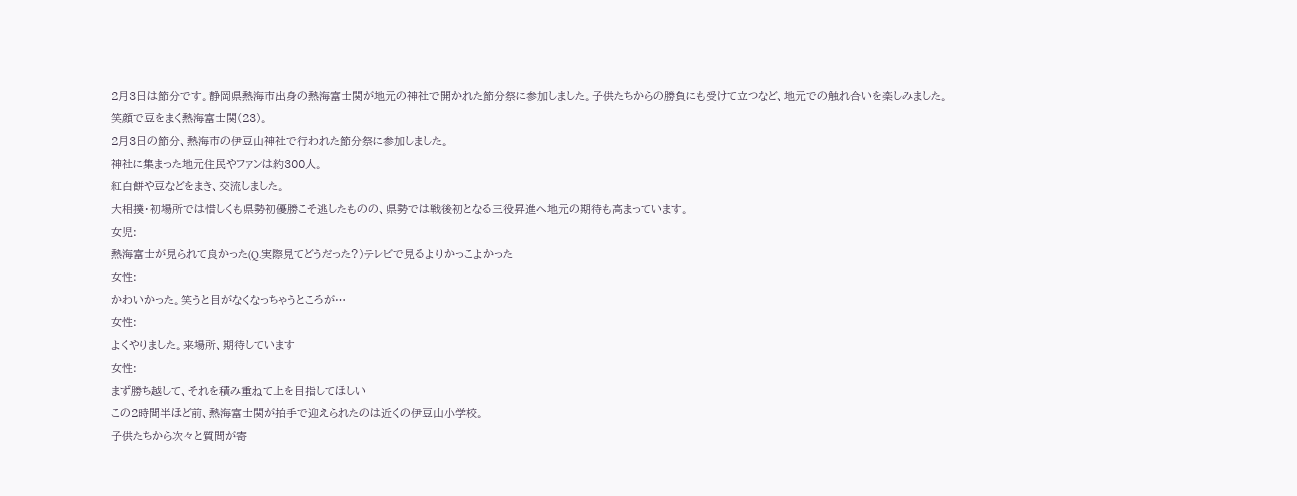2月3日は節分です。静岡県熱海市出身の熱海富士関が地元の神社で開かれた節分祭に参加しました。子供たちからの勝負にも受けて立つなど、地元での触れ合いを楽しみました。
笑顔で豆をまく熱海富士関(23)。
2月3日の節分、熱海市の伊豆山神社で行われた節分祭に参加しました。
神社に集まった地元住民やファンは約300人。
紅白餅や豆などをまき、交流しました。
大相撲・初場所では惜しくも県勢初優勝こそ逃したものの、県勢では戦後初となる三役昇進へ地元の期待も高まっています。
女児:
熱海富士が見られて良かった(Q.実際見てどうだった?)テレビで見るよりかっこよかった
女性:
かわいかった。笑うと目がなくなっちゃうところが…
女性:
よくやりました。来場所、期待しています
女性:
まず勝ち越して、それを積み重ねて上を目指してほしい
この2時間半ほど前、熱海富士関が拍手で迎えられたのは近くの伊豆山小学校。
子供たちから次々と質問が寄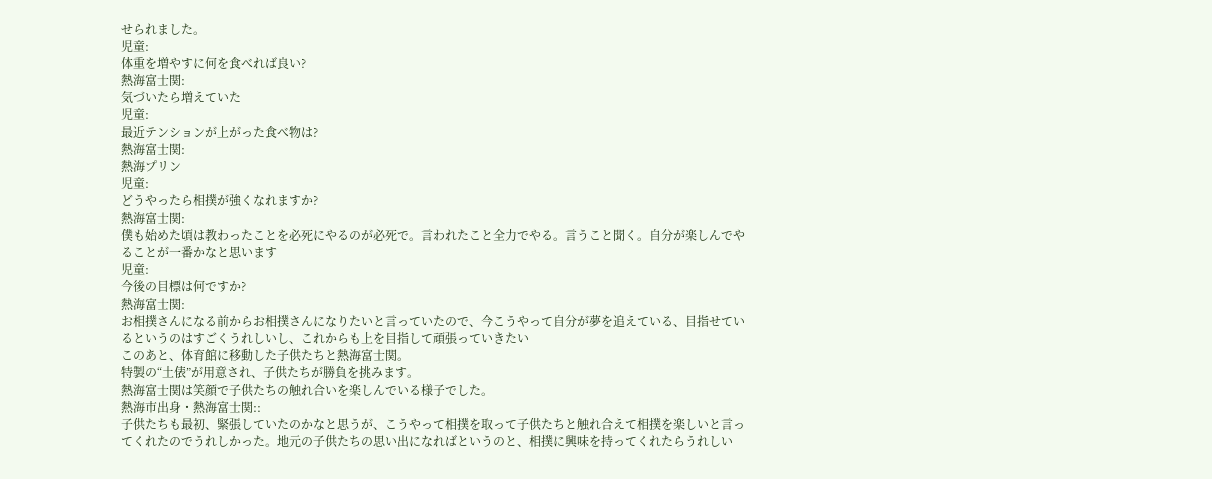せられました。
児童:
体重を増やすに何を食べれば良い?
熱海富士関:
気づいたら増えていた
児童:
最近テンションが上がった食べ物は?
熱海富士関:
熱海プリン
児童:
どうやったら相撲が強くなれますか?
熱海富士関:
僕も始めた頃は教わったことを必死にやるのが必死で。言われたこと全力でやる。言うこと聞く。自分が楽しんでやることが一番かなと思います
児童:
今後の目標は何ですか?
熱海富士関:
お相撲さんになる前からお相撲さんになりたいと言っていたので、今こうやって自分が夢を追えている、目指せているというのはすごくうれしいし、これからも上を目指して頑張っていきたい
このあと、体育館に移動した子供たちと熱海富士関。
特製の“土俵”が用意され、子供たちが勝負を挑みます。
熱海富士関は笑顔で子供たちの触れ合いを楽しんでいる様子でした。
熱海市出身・熱海富士関::
子供たちも最初、緊張していたのかなと思うが、こうやって相撲を取って子供たちと触れ合えて相撲を楽しいと言ってくれたのでうれしかった。地元の子供たちの思い出になればというのと、相撲に興味を持ってくれたらうれしい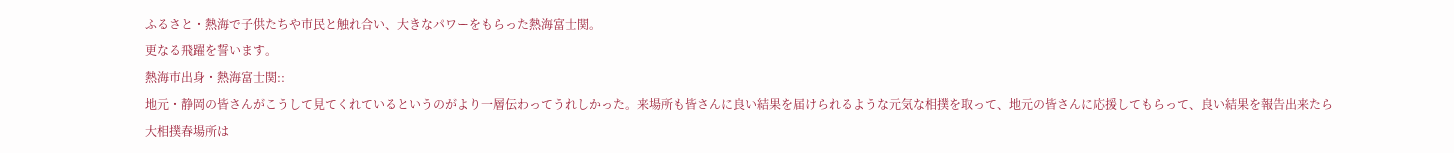ふるさと・熱海で子供たちや市民と触れ合い、大きなパワーをもらった熱海富士関。
更なる飛躍を誓います。
熱海市出身・熱海富士関::
地元・静岡の皆さんがこうして見てくれているというのがより一層伝わってうれしかった。来場所も皆さんに良い結果を届けられるような元気な相撲を取って、地元の皆さんに応援してもらって、良い結果を報告出来たら
大相撲春場所は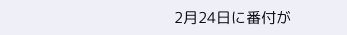2月24日に番付が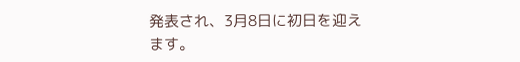発表され、3月8日に初日を迎えます。